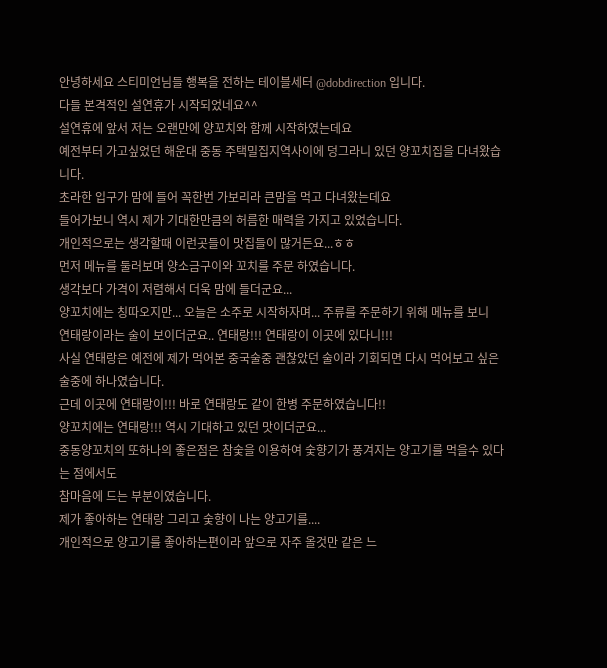안녕하세요 스티미언님들 행복을 전하는 테이블세터 @dobdirection 입니다.
다들 본격적인 설연휴가 시작되었네요^^
설연휴에 앞서 저는 오랜만에 양꼬치와 함께 시작하였는데요
예전부터 가고싶었던 해운대 중동 주택밀집지역사이에 덩그라니 있던 양꼬치집을 다녀왔습니다.
초라한 입구가 맘에 들어 꼭한번 가보리라 큰맘을 먹고 다녀왔는데요
들어가보니 역시 제가 기대한만큼의 허름한 매력을 가지고 있었습니다.
개인적으로는 생각할때 이런곳들이 맛집들이 많거든요...ㅎㅎ
먼저 메뉴를 둘러보며 양소금구이와 꼬치를 주문 하였습니다.
생각보다 가격이 저렴해서 더욱 맘에 들더군요...
양꼬치에는 칭따오지만... 오늘은 소주로 시작하자며... 주류를 주문하기 위해 메뉴를 보니
연태랑이라는 술이 보이더군요.. 연태랑!!! 연태랑이 이곳에 있다니!!!
사실 연태랑은 예전에 제가 먹어본 중국술중 괜찮았던 술이라 기회되면 다시 먹어보고 싶은 술중에 하나였습니다.
근데 이곳에 연태랑이!!! 바로 연태랑도 같이 한병 주문하였습니다!!
양꼬치에는 연태랑!!! 역시 기대하고 있던 맛이더군요...
중동양꼬치의 또하나의 좋은점은 참숯을 이용하여 숯향기가 풍겨지는 양고기를 먹을수 있다는 점에서도
참마음에 드는 부분이였습니다.
제가 좋아하는 연태랑 그리고 숯향이 나는 양고기를....
개인적으로 양고기를 좋아하는편이라 앞으로 자주 올것만 같은 느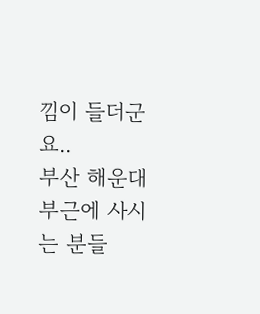낌이 들더군요..
부산 해운대 부근에 사시는 분들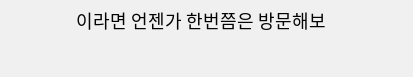이라면 언젠가 한번쯤은 방문해보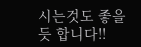시는것도 좋을듯 합니다!!